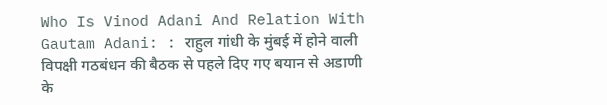Who Is Vinod Adani And Relation With Gautam Adani: : राहुल गांधी के मुंबई में होने वाली विपक्षी गठबंधन की बैठक से पहले दिए गए बयान से अडाणी के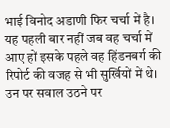भाई विनोद अडाणी फिर चर्चा में है। यह पहली बार नहीं जब वह चर्चा में आए हों इसके पहले वह हिंडनबर्ग की रिपोर्ट की वजह से भी सुर्खियों में थे। उन पर सवाल उठने पर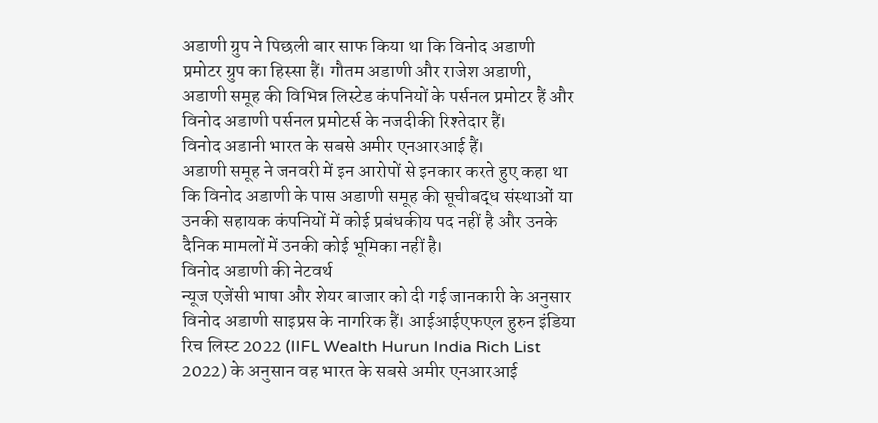अडाणी ग्रुप ने पिछली बार साफ किया था कि विनोद अडाणी प्रमोटर ग्रुप का हिस्सा हैं। गौतम अडाणी और राजेश अडाणी, अडाणी समूह की विभिन्न लिस्टेड कंपनियों के पर्सनल प्रमोटर हैं और विनोद अडाणी पर्सनल प्रमोटर्स के नजदीकी रिश्तेदार हैं।
विनोद अडानी भारत के सबसे अमीर एनआरआई हैं।
अडाणी समूह ने जनवरी में इन आरोपों से इनकार करते हुए कहा था कि विनोद अडाणी के पास अडाणी समूह की सूचीबद्ध संस्थाओं या उनकी सहायक कंपनियों में कोई प्रबंधकीय पद नहीं है और उनके दैनिक मामलों में उनकी कोई भूमिका नहीं है।
विनोद अडाणी की नेटवर्थ
न्यूज एजेंसी भाषा और शेयर बाजार को दी गई जानकारी के अनुसार विनोद अडाणी साइप्रस के नागरिक हैं। आईआईएफएल हुरुन इंडिया रिच लिस्ट 2022 (IIFL Wealth Hurun India Rich List 2022) के अनुसान वह भारत के सबसे अमीर एनआरआई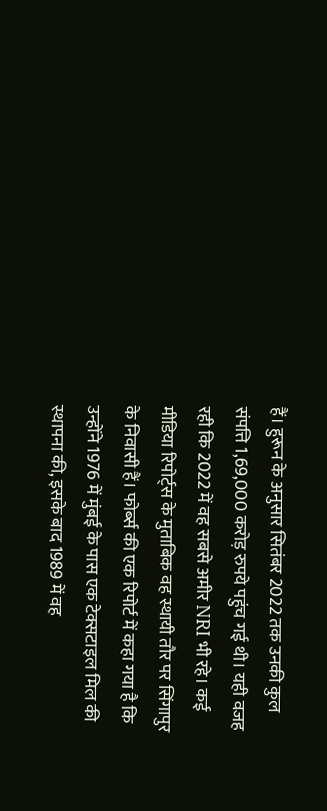हैं। हुरून के अनुसार सितंबर 2022 तक उनकी कुल संपत्ति 1,69,000 करोड़ रुपये पहुंच गई थी। यही वजह रही कि 2022 में वह सबसे अमीर NRI भी रहे। कई मीडिया रिपोर्ट्स के मुताबिक वह स्थायी तौर पर सिंगापुर के निवासी हैं। फोर्ब्स की एक रिपोर्ट में कहा गया है कि उन्होंने 1976 में मुंबई के पास एक टेक्सटाइल मिल की स्थापना की, इसके बाद 1989 में वह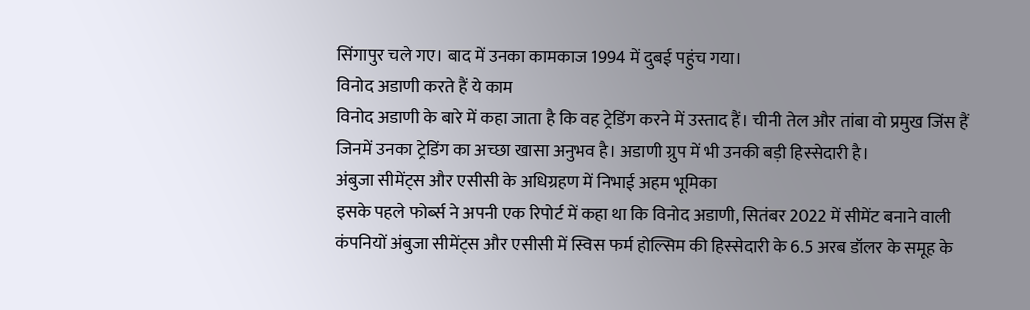सिंगापुर चले गए। बाद में उनका कामकाज 1994 में दुबई पहुंच गया।
विनोद अडाणी करते हैं ये काम
विनोद अडाणी के बारे में कहा जाता है कि वह ट्रेडिंग करने में उस्ताद हैं। चीनी तेल और तांबा वो प्रमुख जिंस हैं जिनमें उनका ट्रेडिंग का अच्छा खासा अनुभव है। अडाणी ग्रुप में भी उनकी बड़ी हिस्सेदारी है।
अंबुजा सीमेंट्स और एसीसी के अधिग्रहण में निभाई अहम भूमिका
इसके पहले फोर्ब्स ने अपनी एक रिपोर्ट में कहा था कि विनोद अडाणी, सितंबर 2022 में सीमेंट बनाने वाली कंपनियों अंबुजा सीमेंट्स और एसीसी में स्विस फर्म होल्सिम की हिस्सेदारी के 6.5 अरब डॉलर के समूह के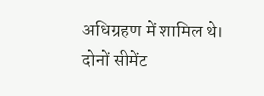अधिग्रहण में शामिल थे। दोनों सीमेंट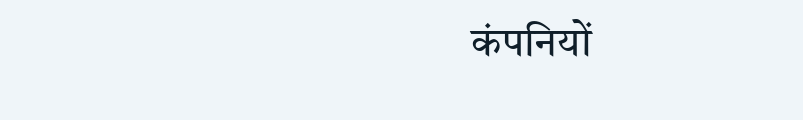कंपनियों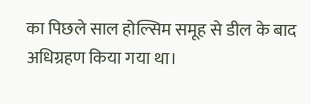का पिछले साल होल्सिम समूह से डील के बाद अधिग्रहण किया गया था।